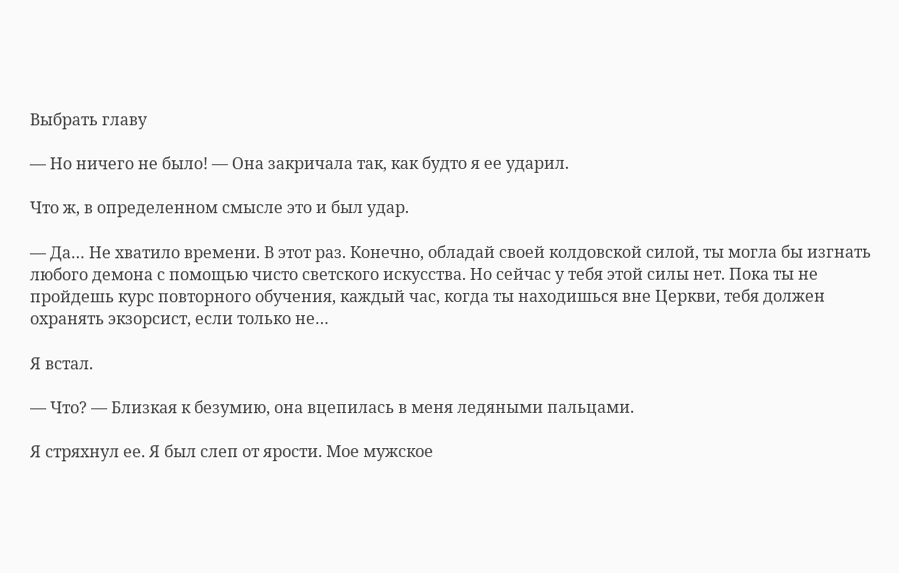Выбрать главу

— Но ничего не было! — Она закричала так, как будто я ее ударил.

Что ж, в определенном смысле это и был удар.

— Да… Не хватило времени. В этот раз. Конечно, обладай своей колдовской силой, ты могла бы изгнать любого демона с помощью чисто светского искусства. Но сейчас у тебя этой силы нет. Пока ты не пройдешь курс повторного обучения, каждый час, когда ты находишься вне Церкви, тебя должен охранять экзорсист, если только не…

Я встал.

— Что? — Близкая к безумию, она вцепилась в меня ледяными пальцами.

Я стряхнул ее. Я был слеп от ярости. Мое мужское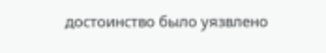достоинство было уязвлено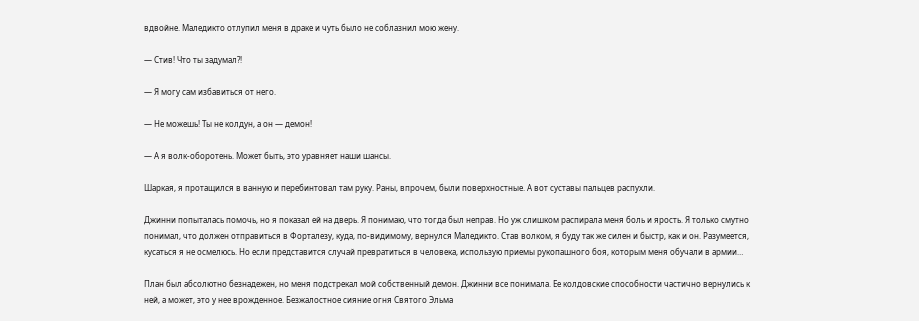вдвойне. Маледикто отлупил меня в драке и чуть было не соблазнил мою жену.

— Стив! Что ты задумал?!

— Я могу сам избавиться от него.

— Не можешь! Ты не колдун, а он — демон!

— А я волк-оборотень. Может быть, это уравняет наши шансы.

Шаркая, я протащился в ванную и перебинтовал там руку. Раны, впрочем, были поверхностные. А вот суставы пальцев распухли.

Джинни попыталась помочь, но я показал ей на дверь. Я понимаю, что тогда был неправ. Но уж слишком распирала меня боль и ярость. Я только смутно понимал, что должен отправиться в Форталезу, куда, по-видимому, вернулся Маледикто. Став волком, я буду так же силен и быстр, как и он. Разумеется, кусаться я не осмелюсь. Но если представится случай превратиться в человека, использую приемы рукопашного боя, которым меня обучали в армии…

План был абсолютно безнадежен, но меня подстрекал мой собственный демон. Джинни все понимала. Ее колдовские способности частично вернулись к ней, а может, это у нее врожденное. Безжалостное сияние огня Святого Эльма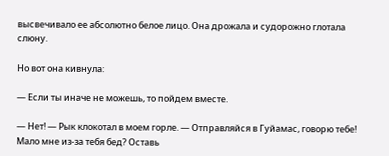высвечивало ее абсолютно белое лицо. Она дрожала и судорожно глотала слюну.

Но вот она кивнула:

— Если ты иначе не можешь, то пойдем вместе.

— Нет! — Рык клокотал в моем горле. — Отправляйся в Гуйамас, говорю тебе! Мало мне из-за тебя бед? Оставь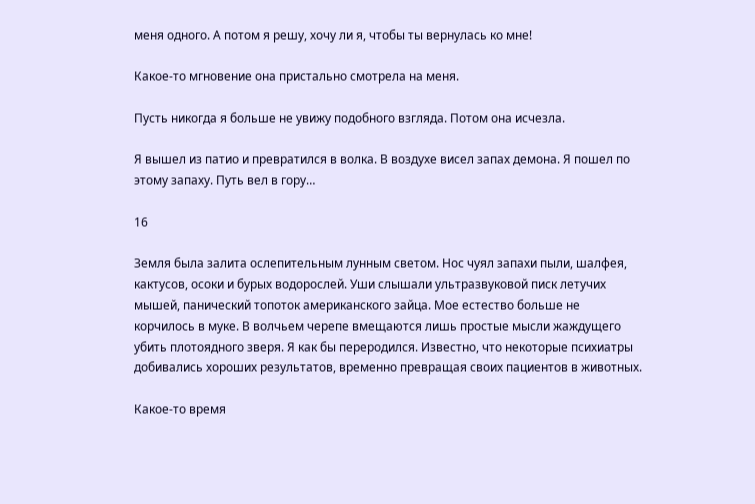меня одного. А потом я решу, хочу ли я, чтобы ты вернулась ко мне!

Какое-то мгновение она пристально смотрела на меня.

Пусть никогда я больше не увижу подобного взгляда. Потом она исчезла.

Я вышел из патио и превратился в волка. В воздухе висел запах демона. Я пошел по этому запаху. Путь вел в гору…

16

Земля была залита ослепительным лунным светом. Нос чуял запахи пыли, шалфея, кактусов, осоки и бурых водорослей. Уши слышали ультразвуковой писк летучих мышей, панический топоток американского зайца. Мое естество больше не корчилось в муке. В волчьем черепе вмещаются лишь простые мысли жаждущего убить плотоядного зверя. Я как бы переродился. Известно, что некоторые психиатры добивались хороших результатов, временно превращая своих пациентов в животных.

Какое-то время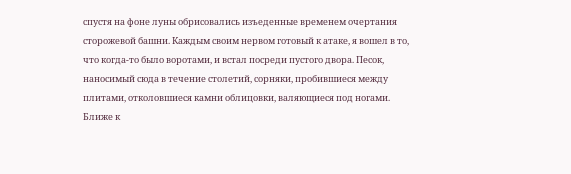спустя на фоне луны обрисовались изъеденные временем очертания сторожевой башни. Каждым своим нервом готовый к атаке, я вошел в то, что когда-то было воротами, и встал посреди пустого двора. Песок, наносимый сюда в течение столетий, сорняки, пробившиеся между плитами, отколовшиеся камни облицовки, валяющиеся под ногами. Ближе к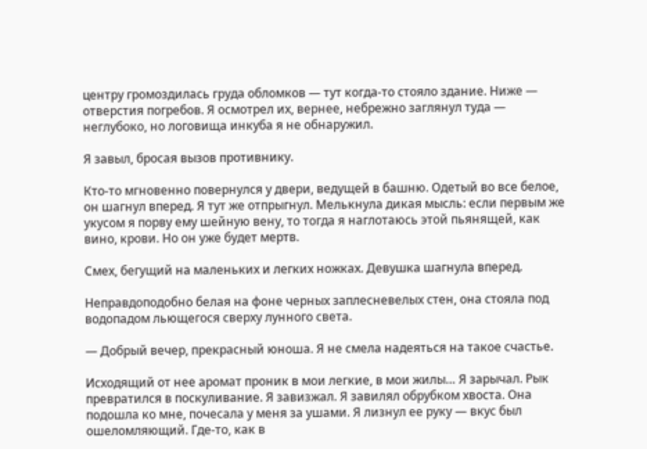центру громоздилась груда обломков — тут когда-то стояло здание. Ниже — отверстия погребов. Я осмотрел их, вернее, небрежно заглянул туда — неглубоко, но логовища инкуба я не обнаружил.

Я завыл, бросая вызов противнику.

Кто-то мгновенно повернулся у двери, ведущей в башню. Одетый во все белое, он шагнул вперед. Я тут же отпрыгнул. Мелькнула дикая мысль: если первым же укусом я порву ему шейную вену, то тогда я наглотаюсь этой пьянящей, как вино, крови. Но он уже будет мертв.

Смех, бегущий на маленьких и легких ножках. Девушка шагнула вперед.

Неправдоподобно белая на фоне черных заплесневелых стен, она стояла под водопадом льющегося сверху лунного света.

— Добрый вечер, прекрасный юноша. Я не смела надеяться на такое счастье.

Исходящий от нее аромат проник в мои легкие, в мои жилы… Я зарычал. Рык превратился в поскуливание. Я завизжал. Я завилял обрубком хвоста. Она подошла ко мне, почесала у меня за ушами. Я лизнул ее руку — вкус был ошеломляющий. Где-то, как в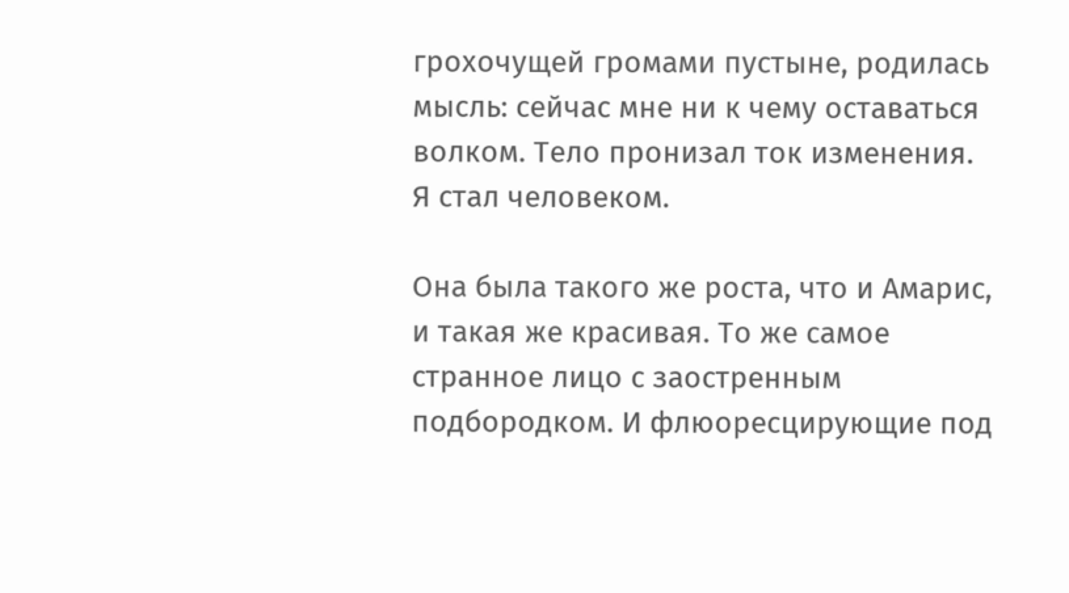грохочущей громами пустыне, родилась мысль: сейчас мне ни к чему оставаться волком. Тело пронизал ток изменения. Я стал человеком.

Она была такого же роста, что и Амарис, и такая же красивая. То же самое странное лицо с заостренным подбородком. И флюоресцирующие под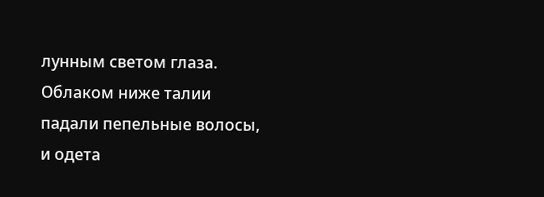лунным светом глаза. Облаком ниже талии падали пепельные волосы, и одета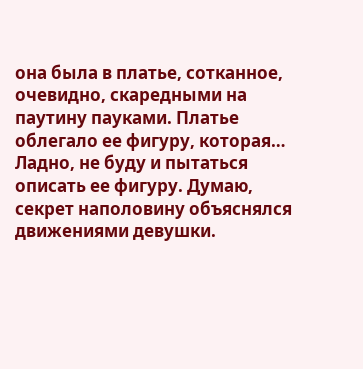она была в платье, сотканное, очевидно, скаредными на паутину пауками. Платье облегало ее фигуру, которая… Ладно, не буду и пытаться описать ее фигуру. Думаю, секрет наполовину объяснялся движениями девушки.